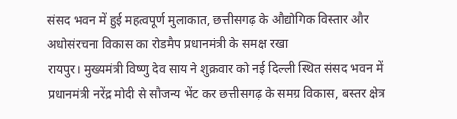संसद भवन में हुई महत्वपूर्ण मुलाकात, छत्तीसगढ़ के औद्योगिक विस्तार और अधोसंरचना विकास का रोडमैप प्रधानमंत्री के समक्ष रखा
रायपुर। मुख्यमंत्री विष्णु देव साय ने शुक्रवार को नई दिल्ली स्थित संसद भवन में प्रधानमंत्री नरेंद्र मोदी से सौजन्य भेंट कर छत्तीसगढ़ के समग्र विकास, बस्तर क्षेत्र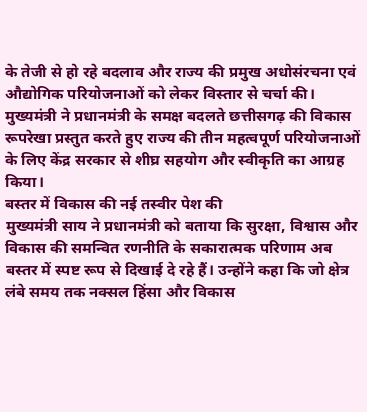के तेजी से हो रहे बदलाव और राज्य की प्रमुख अधोसंरचना एवं औद्योगिक परियोजनाओं को लेकर विस्तार से चर्चा की। मुख्यमंत्री ने प्रधानमंत्री के समक्ष बदलते छत्तीसगढ़ की विकास रूपरेखा प्रस्तुत करते हुए राज्य की तीन महत्वपूर्ण परियोजनाओं के लिए केंद्र सरकार से शीघ्र सहयोग और स्वीकृति का आग्रह किया।
बस्तर में विकास की नई तस्वीर पेश की
मुख्यमंत्री साय ने प्रधानमंत्री को बताया कि सुरक्षा, विश्वास और विकास की समन्वित रणनीति के सकारात्मक परिणाम अब बस्तर में स्पष्ट रूप से दिखाई दे रहे हैं। उन्होंने कहा कि जो क्षेत्र लंबे समय तक नक्सल हिंसा और विकास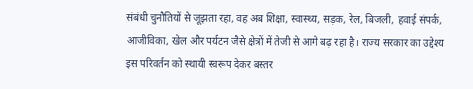संबंधी चुनौतियों से जूझता रहा, वह अब शिक्षा, स्वास्थ्य, सड़क, रेल, बिजली, हवाई संपर्क, आजीविका, खेल और पर्यटन जैसे क्षेत्रों में तेजी से आगे बढ़ रहा है। राज्य सरकार का उद्देश्य इस परिवर्तन को स्थायी स्वरूप देकर बस्तर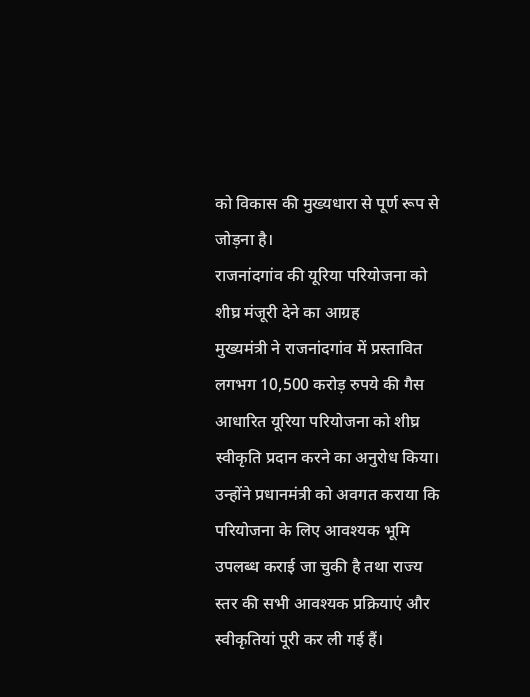को विकास की मुख्यधारा से पूर्ण रूप से जोड़ना है।
राजनांदगांव की यूरिया परियोजना को शीघ्र मंजूरी देने का आग्रह
मुख्यमंत्री ने राजनांदगांव में प्रस्तावित लगभग 10,500 करोड़ रुपये की गैस आधारित यूरिया परियोजना को शीघ्र स्वीकृति प्रदान करने का अनुरोध किया। उन्होंने प्रधानमंत्री को अवगत कराया कि परियोजना के लिए आवश्यक भूमि उपलब्ध कराई जा चुकी है तथा राज्य स्तर की सभी आवश्यक प्रक्रियाएं और स्वीकृतियां पूरी कर ली गई हैं।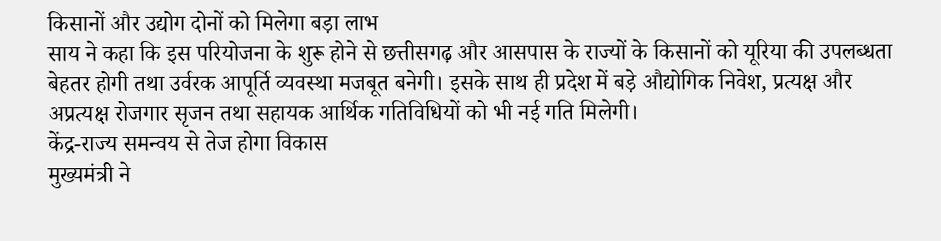किसानों और उद्योग दोनों को मिलेगा बड़ा लाभ
साय ने कहा कि इस परियोजना के शुरू होने से छत्तीसगढ़ और आसपास के राज्यों के किसानों को यूरिया की उपलब्धता बेहतर होगी तथा उर्वरक आपूर्ति व्यवस्था मजबूत बनेगी। इसके साथ ही प्रदेश में बड़े औद्योगिक निवेश, प्रत्यक्ष और अप्रत्यक्ष रोजगार सृजन तथा सहायक आर्थिक गतिविधियों को भी नई गति मिलेगी।
केंद्र-राज्य समन्वय से तेज होगा विकास
मुख्यमंत्री ने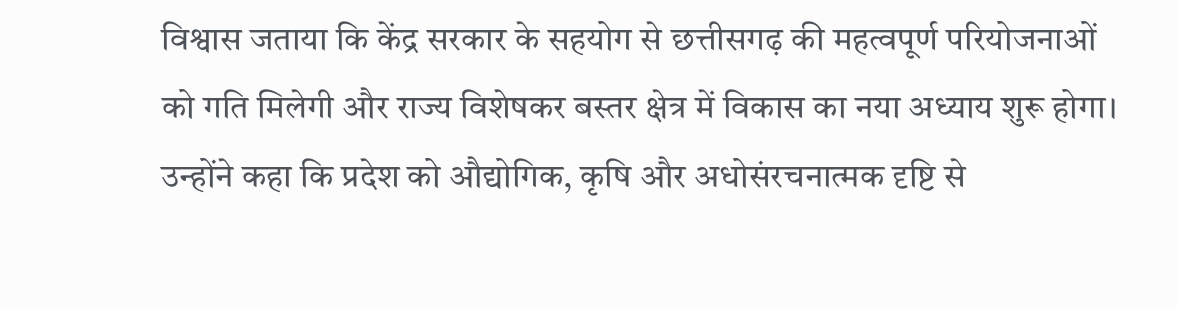विश्वास जताया कि केंद्र सरकार के सहयोग से छत्तीसगढ़ की महत्वपूर्ण परियोजनाओं को गति मिलेगी और राज्य विशेषकर बस्तर क्षेत्र में विकास का नया अध्याय शुरू होगा। उन्होंने कहा कि प्रदेश को औद्योगिक, कृषि और अधोसंरचनात्मक दृष्टि से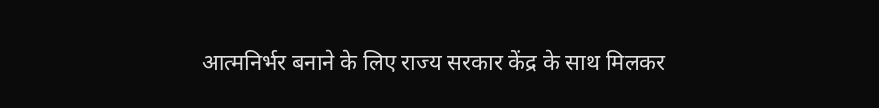आत्मनिर्भर बनाने के लिए राज्य सरकार केंद्र के साथ मिलकर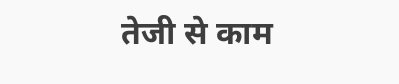तेजी से काम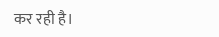कर रही है।